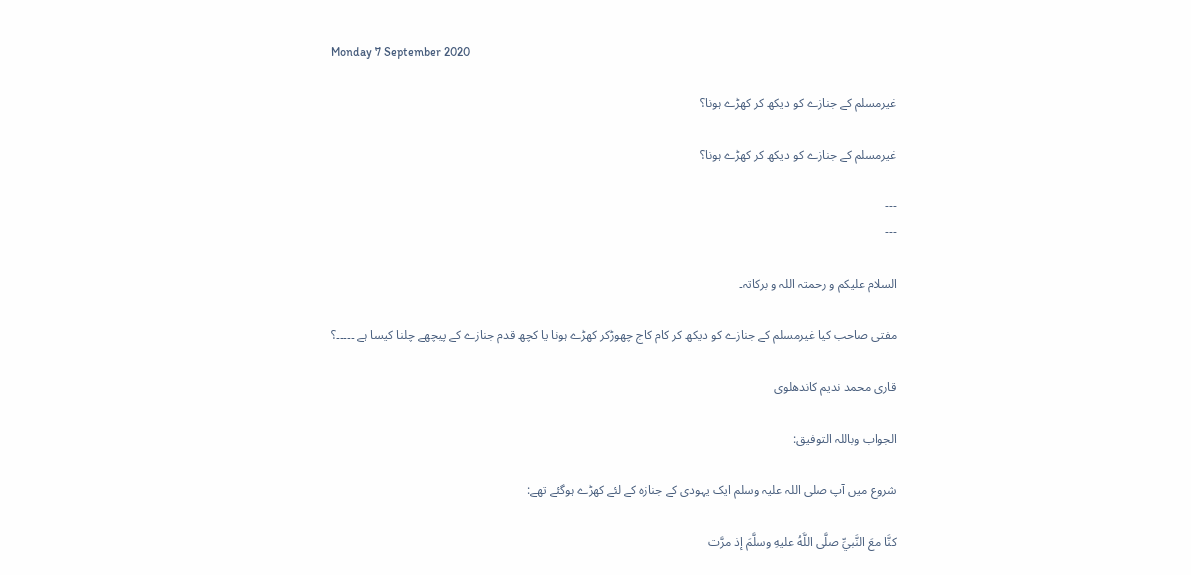Monday 7 September 2020

غیرمسلم کے جنازے کو دیکھ کر کھڑے ہونا؟

غیرمسلم کے جنازے کو دیکھ کر کھڑے ہونا؟

---
---

السلام علیکم و رحمتہ اللہ و برکاتہ۔

مفتی صاحب کیا غیرمسلم کے جنازے کو دیکھ کر کام کاج چھوڑکر کھڑے ہونا یا کچھ قدم جنازے کے پیچھے چلنا کیسا ہے ۔۔۔۔۔؟

قاری محمد ندیم کاندھلوی

الجواب وباللہ التوفیق:

شروع میں آپ صلی اللہ علیہ وسلم ایک یہودی کے جنازہ کے لئے کھڑے ہوگئے تھے:

كنَّا معَ النَّبيِّ صلَّى اللَّهُ عليهِ وسلَّمَ إذ مرَّت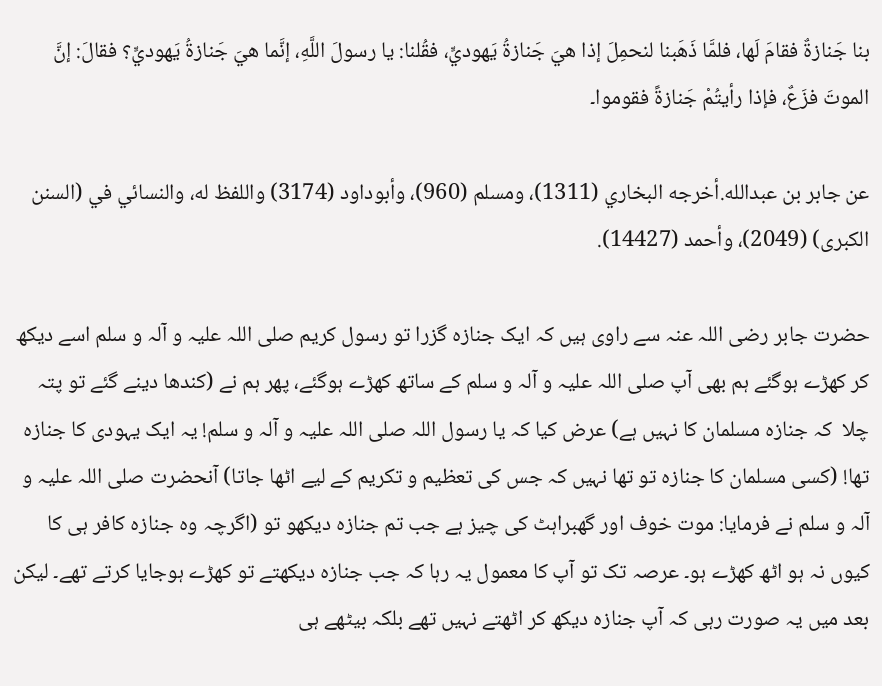بنا جَنازةٌ فقامَ لَها، فلمَّا ذَهَبنا لنحمِلَ إذا هيَ جَنازةُ يَهوديٍّ، فقُلنا: يا رسولَ اللَّهِ، إنَّما هيَ جَنازةُ يَهوديٍّ؟ فقالَ: إنَّ الموتَ فزَعٌ، فإذا رأيتُمْ جَنازةً فقوموا۔

عن جابر بن عبدالله.أخرجه البخاري (1311)، ومسلم (960)، وأبوداود (3174) واللفظ له، والنسائي في (السنن الكبرى) (2049)، وأحمد (14427).

حضرت جابر رضی اللہ عنہ سے راوی ہیں کہ ایک جنازہ گزرا تو رسول کریم صلی اللہ علیہ و آلہ و سلم اسے دیکھ کر کھڑے ہوگئے ہم بھی آپ صلی اللہ علیہ و آلہ و سلم کے ساتھ کھڑے ہوگئے، پھر ہم نے (کندھا دینے گئے تو پتہ چلا  کہ جنازہ مسلمان کا نہیں ہے) عرض کیا کہ یا رسول اللہ صلی اللہ علیہ و آلہ و سلم! یہ ایک یہودی کا جنازہ تھا! (کسی مسلمان کا جنازہ تو تھا نہیں کہ جس کی تعظیم و تکریم کے لیے اٹھا جاتا) آنحضرت صلی اللہ علیہ و آلہ و سلم نے فرمایا: موت خوف اور گھبراہٹ کی چیز ہے جب تم جنازہ دیکھو تو (اگرچہ وہ جنازہ کافر ہی کا کیوں نہ ہو اٹھ کھڑے ہو۔ عرصہ تک تو آپ کا معمول یہ رہا کہ جب جنازہ دیکھتے تو کھڑے ہوجایا کرتے تھے۔ لیکن بعد میں یہ صورت رہی کہ آپ جنازہ دیکھ کر اٹھتے نہیں تھے بلکہ بیٹھے ہی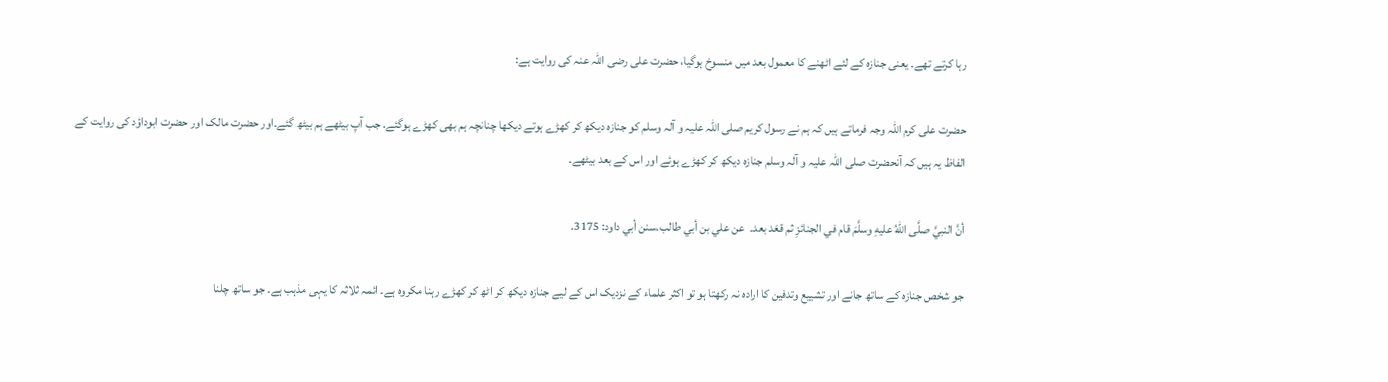رہا کرتے تھے۔ یعنی جنازہ کے لئے اٹھنے کا معمول بعد میں منسوخ ہوگیا، حضرت علی رضی اللہ عنہ کی روایت ہے:

حضرت علی کرم اللہ وجہ فرماتے ہیں کہ ہم نے رسول کریم صلی اللہ علیہ و آلہ وسلم کو جنازہ دیکھ کر کھڑے ہوتے دیکھا چنانچہ ہم بھی کھڑے ہوگئے. جب آپ بیٹھے ہم بیٹھ گئے۔اور حضرت مالک اور حضرت ابوداؤد کی روایت کے الفاظ یہ ہیں کہ آنحضرت صلی اللہ علیہ و آلہ وسلم جنازہ دیکھ کر کھڑے ہوئے اور اس کے بعد بیٹھے۔

أنَّ النبيَّ صلَّى اللهُ عليهِ وسلَّمَ قام في الجنائزِ ثم قعَد بعد۔  عن علي بن أبي طالب.سنن أبي داود: 3175.

جو شخص جنازہ کے ساتھ جانے اور تشییع وتدفین کا ارادہ نہ رکھتا ہو تو اکثر علماء کے نزدیک اس کے لیے جنازہ دیکھ کر اٹھ کر کھڑے رہنا مکروہ ہے۔ ائمہ ثلاثہ کا یہی مذہب ہے۔ جو ساتھ چلنا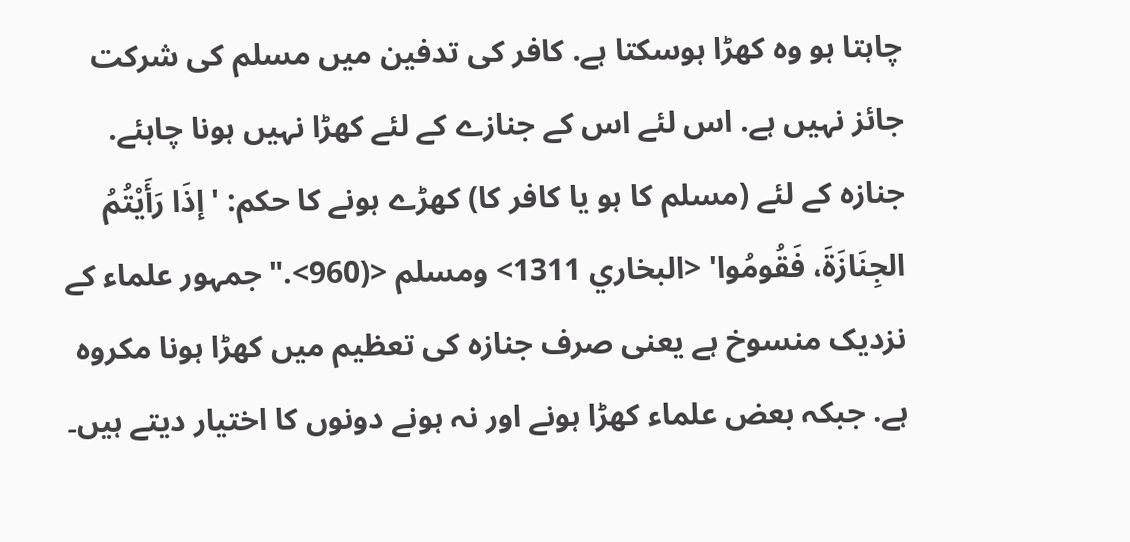چاہتا ہو وہ کھڑا ہوسکتا ہے. کافر کی تدفین میں مسلم کی شرکت جائز نہیں ہے. اس لئے اس کے جنازے کے لئے کھڑا نہیں ہونا چاہئے. جنازہ کے لئے (مسلم کا ہو یا کافر کا) کھڑے ہونے کا حکم: 'إذَا رَأَيْتُمُ الجِنَازَةَ، فَقُومُوا' <البخاري 1311> ومسلم <(960>." جمہور علماء کے نزدیک منسوخ ہے یعنی صرف جنازہ کی تعظیم میں کھڑا ہونا مکروہ ہے. جبکہ بعض علماء کھڑا ہونے اور نہ ہونے دونوں کا اختیار دیتے ہیں۔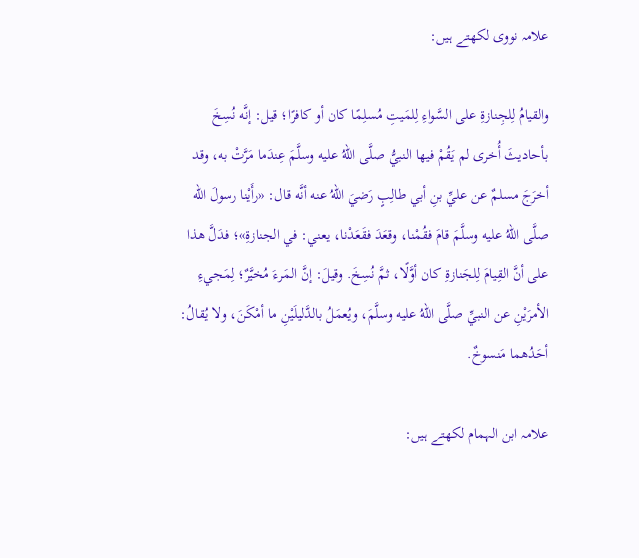علامہ نووی لکھتے ہیں:

والقيامُ لِلجِنازةِ على السَّواءِ لِلمَيتِ مُسلِمًا كان أو كافرًا؛ قيل: إنَّه نُسِخَ بأحاديثَ أُخرى لم يَقُمْ فيها النبيُّ صلَّى اللهُ عليه وسلَّمَ عِندَما مَرَّتْ به، وقد أخرَجَ مسلمٌ عن عليِّ بنِ أبي طالِبٍ رَضيَ اللهُ عنه أنَّه قال: «رأَيْنا رسولَ الله صلَّى اللهُ عليه وسلَّمَ قامَ فقُمْنا، وقعَدَ فقَعَدْنا، يعني: في الجنازةِ»؛ فدَلَّ هذا على أنَّ القِيامَ لِلجَنازةِ كان أوَّلًا، ثمَّ نُسِخَ. وقيلَ: إنَّ المَرءَ مُخيَّرٌ؛ لِمَجيءِ الأمرَيْنِ عن النبيِّ صلَّى اللهُ عليه وسلَّمَ، ويُعمَلُ بالدَّليلَيْنِ ما أمْكَنَ، ولا يُقالُ: أحَدُهما مَنسوخٌ.

علامہ ابن الہمام لکھتے ہیں: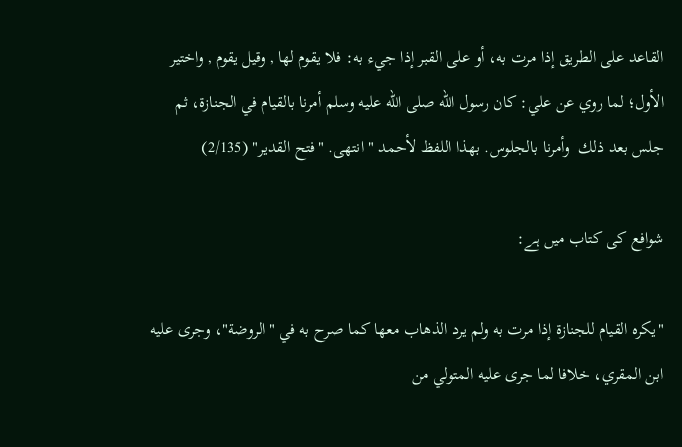القاعد على الطريق إذا مرت به، أو على القبر إذا جيء به: فلا يقوم لها , وقيل يقوم , واختير الأول؛ لما روي عن علي: كان رسول الله صلى الله عليه وسلم أمرنا بالقيام في الجنازة، ثم جلس بعد ذلك  وأمرنا بالجلوس. بهذا اللفظ لأحمد " انتهى. "فتح القدير" (2/135)

شوافع کی کتاب میں ہے:

"يكره القيام للجنازة إذا مرت به ولم يرد الذهاب معها كما صرح به في "الروضة"، وجرى عليه ابن المقري، خلافا لما جرى عليه المتولي من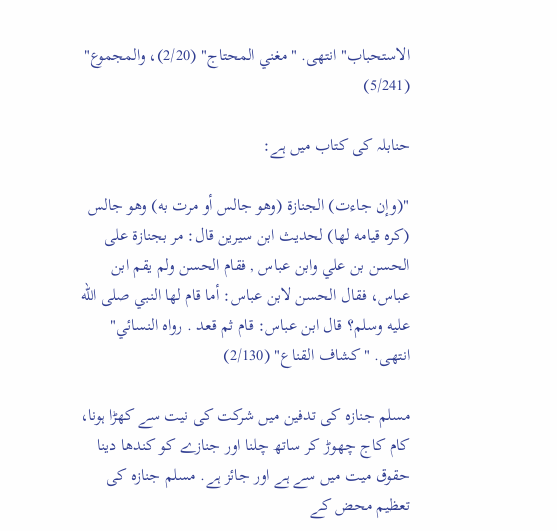الاستحباب" انتهى. "مغني المحتاج" (2/20)، والمجموع" (5/241)

حنابلہ کی کتاب میں ہے:

"(وإن جاءت) الجنازة (وهو جالس أو مرت به) وهو جالس (كره قيامه لها) لحديث ابن سيرين قال: مر بجنازة على الحسن بن علي وابن عباس , فقام الحسن ولم يقم ابن عباس، فقال الحسن لابن عباس: أما قام لها النبي صلى الله عليه وسلم؟ قال ابن عباس: قام ثم قعد . رواه النسائي" انتهى. "كشاف القناع" (2/130)

مسلم جنازہ کی تدفین میں شرکت کی نیت سے کھڑا ہونا، کام کاج چھوڑ کر ساتھ چلنا اور جنازے کو کندھا دینا حقوق میت میں سے ہے اور جائز ہے. مسلم جنازہ کی تعظیم محض کے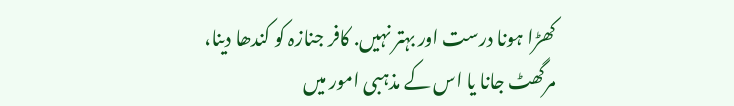کھڑا ہونا درست اور بہتر نہیں. کافر جنازہ کو کندھا دینا، مرگھٹ جانا یا اس کے مذہبی امور میں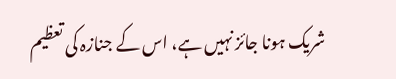شریک ہونا جائز نہیں ہے، اس کے جنازہ کی تعظیم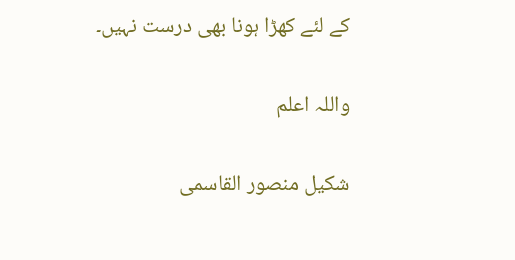کے لئے کھڑا ہونا بھی درست نہیں۔

واللہ اعلم

شکیل منصور القاسمی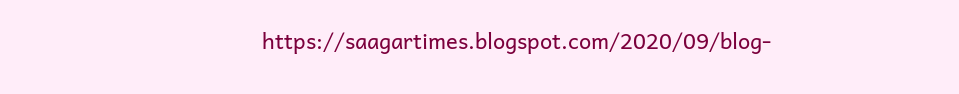https://saagartimes.blogspot.com/2020/09/blog-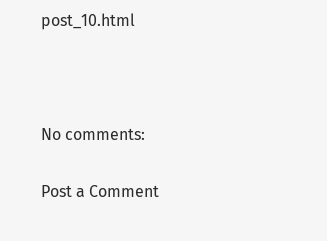post_10.html



No comments:

Post a Comment